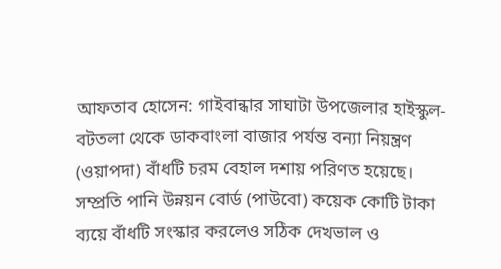আফতাব হোসেন: গাইবান্ধার সাঘাটা উপজেলার হাইস্কুল- বটতলা থেকে ডাকবাংলা বাজার পর্যন্ত বন্যা নিয়ন্ত্রণ (ওয়াপদা) বাঁধটি চরম বেহাল দশায় পরিণত হয়েছে। সম্প্রতি পানি উন্নয়ন বোর্ড (পাউবো) কয়েক কোটি টাকা ব্যয়ে বাঁধটি সংস্কার করলেও সঠিক দেখভাল ও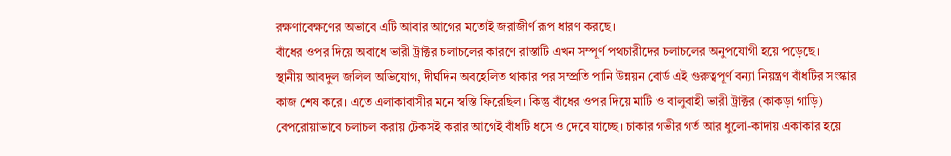রক্ষণাবেক্ষণের অভাবে এটি আবার আগের মতোই জরাজীর্ণ রূপ ধারণ করছে।
বাঁধের ওপর দিয়ে অবাধে ভারী ট্রাক্টর চলাচলের কারণে রাস্তাটি এখন সম্পূর্ণ পথচারীদের চলাচলের অনুপযোগী হয়ে পড়েছে।
স্থানীয় আবদুল জলিল অভিযোগ, দীর্ঘদিন অবহেলিত থাকার পর সম্প্রতি পানি উন্নয়ন বোর্ড এই গুরুত্বপূর্ণ বন্যা নিয়ন্ত্রণ বাঁধটির সংস্কার কাজ শেষ করে। এতে এলাকাবাসীর মনে স্বস্তি ফিরেছিল। কিন্তু বাঁধের ওপর দিয়ে মাটি ও বালুবাহী ভারী ট্রাক্টর (কাকড়া গাড়ি) বেপরোয়াভাবে চলাচল করায় টেকসই করার আগেই বাঁধটি ধসে ও দেবে যাচ্ছে। চাকার গভীর গর্ত আর ধুলো-কাদায় একাকার হয়ে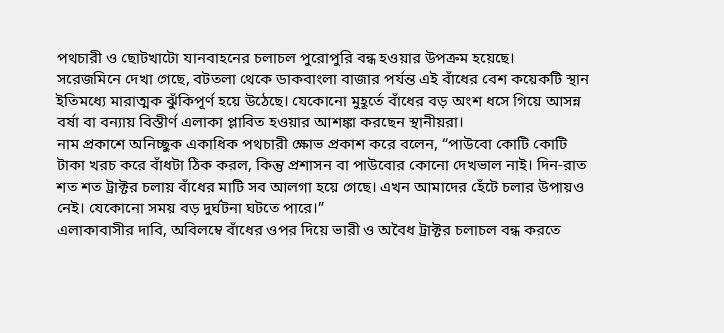পথচারী ও ছোটখাটো যানবাহনের চলাচল পুরোপুরি বন্ধ হওয়ার উপক্রম হয়েছে।
সরেজমিনে দেখা গেছে, বটতলা থেকে ডাকবাংলা বাজার পর্যন্ত এই বাঁধের বেশ কয়েকটি স্থান ইতিমধ্যে মারাত্মক ঝুঁকিপূর্ণ হয়ে উঠেছে। যেকোনো মুহূর্তে বাঁধের বড় অংশ ধসে গিয়ে আসন্ন বর্ষা বা বন্যায় বিস্তীর্ণ এলাকা প্লাবিত হওয়ার আশঙ্কা করছেন স্থানীয়রা।
নাম প্রকাশে অনিচ্ছুক একাধিক পথচারী ক্ষোভ প্রকাশ করে বলেন, “পাউবো কোটি কোটি টাকা খরচ করে বাঁধটা ঠিক করল, কিন্তু প্রশাসন বা পাউবোর কোনো দেখভাল নাই। দিন-রাত শত শত ট্রাক্টর চলায় বাঁধের মাটি সব আলগা হয়ে গেছে। এখন আমাদের হেঁটে চলার উপায়ও নেই। যেকোনো সময় বড় দুর্ঘটনা ঘটতে পারে।”
এলাকাবাসীর দাবি, অবিলম্বে বাঁধের ওপর দিয়ে ভারী ও অবৈধ ট্রাক্টর চলাচল বন্ধ করতে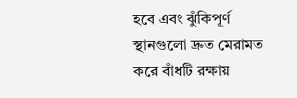হবে এবং ঝুঁকিপূর্ণ স্থানগুলো দ্রুত মেরামত করে বাঁধটি রক্ষায়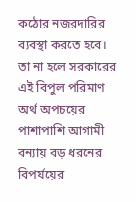কঠোর নজরদারির ব্যবস্থা করতে হবে। তা না হলে সরকারের এই বিপুল পরিমাণ অর্থ অপচয়ের পাশাপাশি আগামী বন্যায় বড় ধরনের বিপর্যয়ের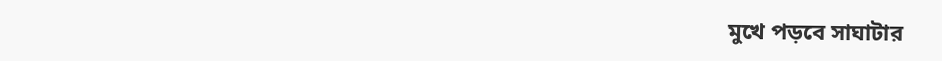মুখে পড়বে সাঘাটার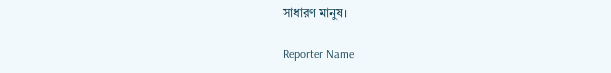সাধারণ মানুষ।

Reporter Name